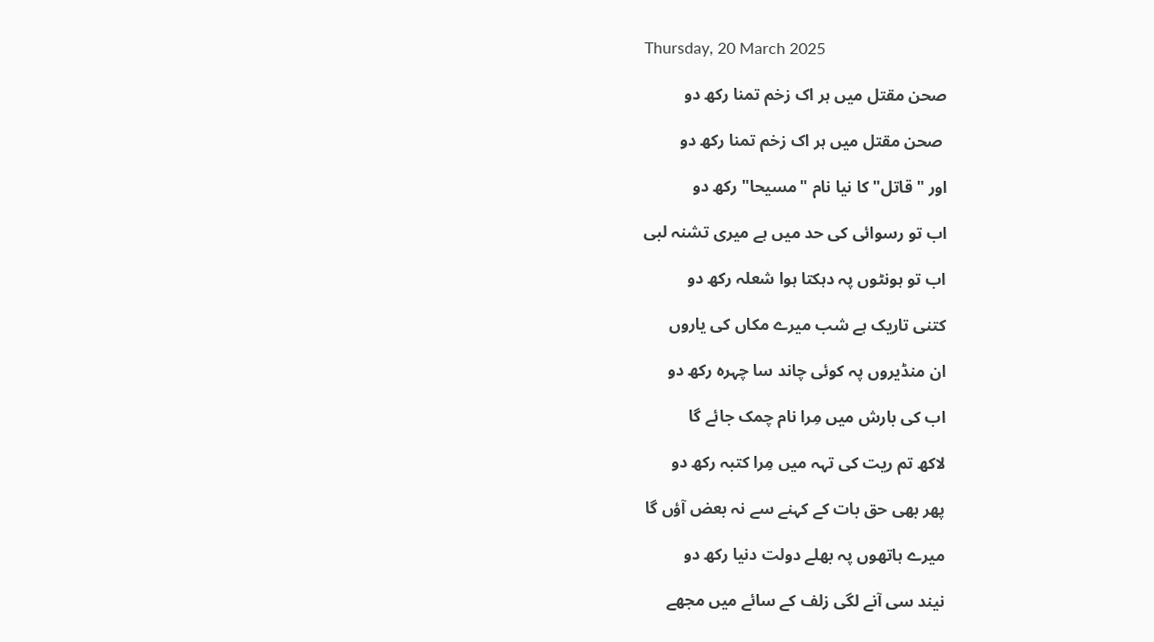Thursday, 20 March 2025

صحن مقتل میں ہر اک زخم تمنا رکھ دو

 صحن مقتل میں ہر اک زخم تمنا رکھ دو

اور "قاتل" کا نیا نام "مسیحا" رکھ دو

اب تو رسوائی کی حد میں ہے میری تشنہ لبی

اب تو ہونٹوں پہ دہکتا ہوا شعلہ رکھ دو

کتنی تاریک ہے شب میرے مکاں کی یاروں

ان منڈیروں پہ کوئی چاند سا چہرہ رکھ دو

اب کی بارش میں مِرا نام چمک جائے گا

لاکھ تم ریت کی تہہ میں مِرا کتبہ رکھ دو

پھر بھی حق بات کے کہنے سے نہ بعض آؤں گا

میرے ہاتھوں پہ بھلے دولت دنیا رکھ دو

نیند سی آنے لگی زلف کے سائے میں مجھے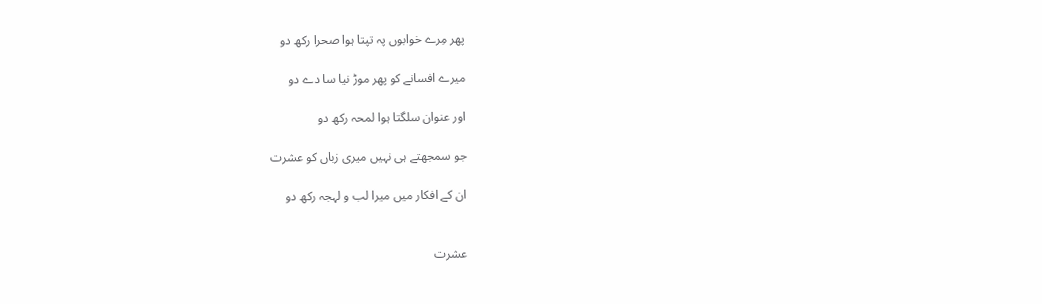پھر مِرے خوابوں پہ تپتا ہوا صحرا رکھ دو

میرے افسانے کو پھر موڑ نیا سا دے دو

اور عنوان سلگتا ہوا لمحہ رکھ دو

جو سمجھتے ہی نہیں میری زباں کو عشرت

ان کے افکار میں میرا لب و لہجہ رکھ دو


عشرت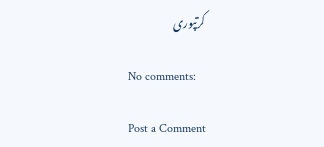کرتپوری

No comments:

Post a Comment